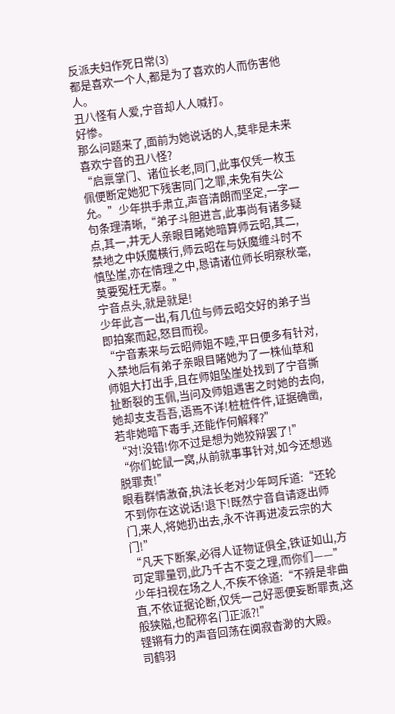反派夫妇作死日常(3)
都是喜欢一个人,都是为了喜欢的人而伤害他人。
丑八怪有人爱,宁音却人人喊打。
好惨。
那么问题来了,面前为她说话的人,莫非是未来喜欢宁音的丑八怪?
“启禀掌门、诸位长老,同门,此事仅凭一枚玉佩便断定她犯下残害同门之罪,未免有失公允。”少年拱手肃立,声音清朗而坚定,一字一句条理清晰,“弟子斗胆进言,此事尚有诸多疑点,其一,并无人亲眼目睹她暗算师云昭,其二,禁地之中妖魔横行,师云昭在与妖魔缠斗时不慎坠崖,亦在情理之中,恳请诸位师长明察秋毫,莫要冤枉无辜。”
宁音点头,就是就是!
少年此言一出,有几位与师云昭交好的弟子当即拍案而起,怒目而视。
“宁音素来与云昭师姐不睦,平日便多有针对,入禁地后有弟子亲眼目睹她为了一株仙草和师姐大打出手,且在师姐坠崖处找到了宁音撕扯断裂的玉佩,当问及师姐遇害之时她的去向,她却支支吾吾,语焉不详!桩桩件件,证据确凿,若非她暗下毒手,还能作何解释?”
“对!没错!你不过是想为她狡辩罢了!”
“你们蛇鼠一窝,从前就事事针对,如今还想逃脱罪责!”
眼看群情激奋,执法长老对少年呵斥道:“还轮不到你在这说话!退下!既然宁音自请逐出师门,来人,将她扔出去,永不许再进凌云宗的大门!”
“凡天下断案,必得人证物证俱全,铁证如山,方可定罪量罚,此乃千古不变之理,而你们——”少年扫视在场之人,不疾不徐道:“不辨是非曲直,不依证据论断,仅凭一己好恶便妄断罪责,这般狭隘,也配称名门正派?!”
铿锵有力的声音回荡在阒寂杳渺的大殿。
司鹤羽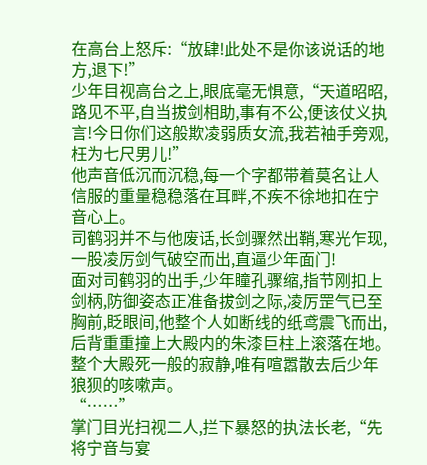在高台上怒斥:“放肆!此处不是你该说话的地方,退下!”
少年目视高台之上,眼底毫无惧意,“天道昭昭,路见不平,自当拔剑相助,事有不公,便该仗义执言!今日你们这般欺凌弱质女流,我若袖手旁观,枉为七尺男儿!”
他声音低沉而沉稳,每一个字都带着莫名让人信服的重量稳稳落在耳畔,不疾不徐地扣在宁音心上。
司鹤羽并不与他废话,长剑骤然出鞘,寒光乍现,一股凌厉剑气破空而出,直逼少年面门!
面对司鹤羽的出手,少年瞳孔骤缩,指节刚扣上剑柄,防御姿态正准备拔剑之际,凌厉罡气已至胸前,眨眼间,他整个人如断线的纸鸢震飞而出,后背重重撞上大殿内的朱漆巨柱上滚落在地。
整个大殿死一般的寂静,唯有喧嚣散去后少年狼狈的咳嗽声。
“……”
掌门目光扫视二人,拦下暴怒的执法长老,“先将宁音与宴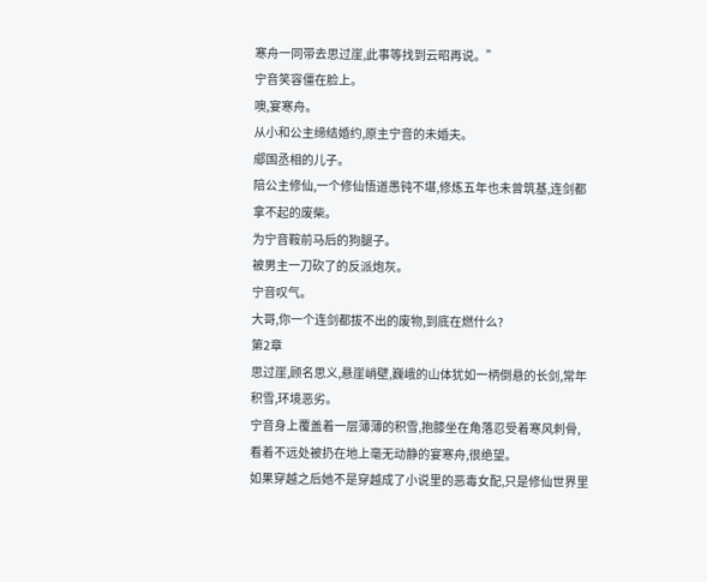寒舟一同带去思过崖,此事等找到云昭再说。”
宁音笑容僵在脸上。
噢,宴寒舟。
从小和公主缔结婚约,原主宁音的未婚夫。
郕国丞相的儿子。
陪公主修仙,一个修仙悟道愚钝不堪,修炼五年也未曾筑基,连剑都拿不起的废柴。
为宁音鞍前马后的狗腿子。
被男主一刀砍了的反派炮灰。
宁音叹气。
大哥,你一个连剑都拔不出的废物,到底在燃什么?
第2章
思过崖,顾名思义,悬崖峭壁,巍峨的山体犹如一柄倒悬的长剑,常年积雪,环境恶劣。
宁音身上覆盖着一层薄薄的积雪,抱膝坐在角落忍受着寒风刺骨,看着不远处被扔在地上毫无动静的宴寒舟,很绝望。
如果穿越之后她不是穿越成了小说里的恶毒女配,只是修仙世界里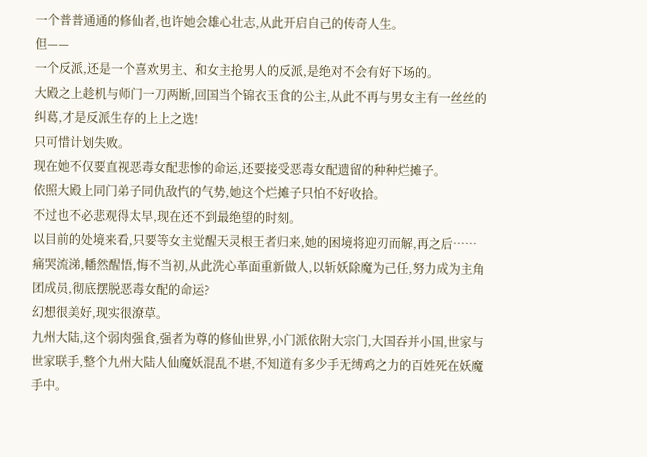一个普普通通的修仙者,也许她会雄心壮志,从此开启自己的传奇人生。
但——
一个反派,还是一个喜欢男主、和女主抢男人的反派,是绝对不会有好下场的。
大殿之上趁机与师门一刀两断,回国当个锦衣玉食的公主,从此不再与男女主有一丝丝的纠葛,才是反派生存的上上之选!
只可惜计划失败。
现在她不仅要直视恶毒女配悲惨的命运,还要接受恶毒女配遗留的种种烂摊子。
依照大殿上同门弟子同仇敌忾的气势,她这个烂摊子只怕不好收拾。
不过也不必悲观得太早,现在还不到最绝望的时刻。
以目前的处境来看,只要等女主觉醒天灵根王者归来,她的困境将迎刃而解,再之后……痛哭流涕,幡然醒悟,悔不当初,从此洗心革面重新做人,以斩妖除魔为己任,努力成为主角团成员,彻底摆脱恶毒女配的命运?
幻想很美好,现实很潦草。
九州大陆,这个弱肉强食,强者为尊的修仙世界,小门派依附大宗门,大国吞并小国,世家与世家联手,整个九州大陆人仙魔妖混乱不堪,不知道有多少手无缚鸡之力的百姓死在妖魔手中。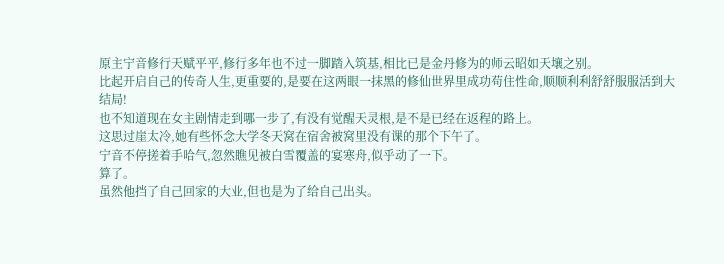原主宁音修行天赋平平,修行多年也不过一脚踏入筑基,相比已是金丹修为的师云昭如天壤之别。
比起开启自己的传奇人生,更重要的,是要在这两眼一抹黑的修仙世界里成功苟住性命,顺顺利利舒舒服服活到大结局!
也不知道现在女主剧情走到哪一步了,有没有觉醒天灵根,是不是已经在返程的路上。
这思过崖太冷,她有些怀念大学冬天窝在宿舍被窝里没有课的那个下午了。
宁音不停搓着手哈气,忽然瞧见被白雪覆盖的宴寒舟,似乎动了一下。
算了。
虽然他挡了自己回家的大业,但也是为了给自己出头。